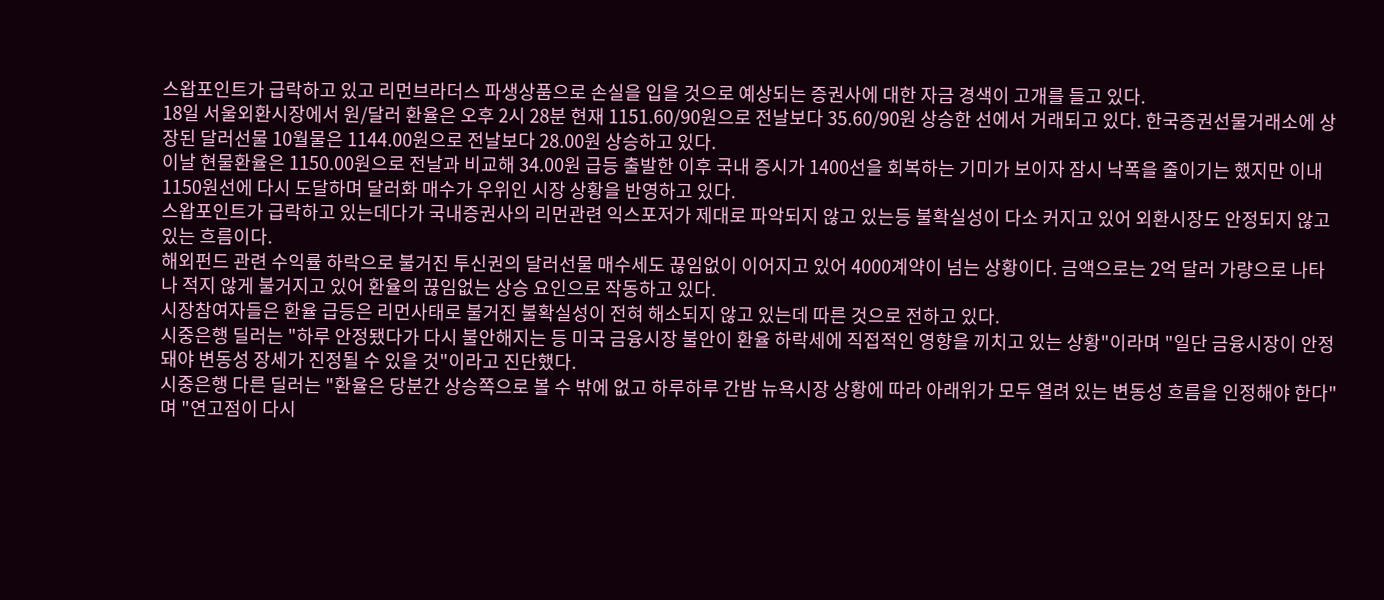스왑포인트가 급락하고 있고 리먼브라더스 파생상품으로 손실을 입을 것으로 예상되는 증권사에 대한 자금 경색이 고개를 들고 있다.
18일 서울외환시장에서 원/달러 환율은 오후 2시 28분 현재 1151.60/90원으로 전날보다 35.60/90원 상승한 선에서 거래되고 있다. 한국증권선물거래소에 상장된 달러선물 10월물은 1144.00원으로 전날보다 28.00원 상승하고 있다.
이날 현물환율은 1150.00원으로 전날과 비교해 34.00원 급등 출발한 이후 국내 증시가 1400선을 회복하는 기미가 보이자 잠시 낙폭을 줄이기는 했지만 이내 1150원선에 다시 도달하며 달러화 매수가 우위인 시장 상황을 반영하고 있다.
스왑포인트가 급락하고 있는데다가 국내증권사의 리먼관련 익스포저가 제대로 파악되지 않고 있는등 불확실성이 다소 커지고 있어 외환시장도 안정되지 않고 있는 흐름이다.
해외펀드 관련 수익률 하락으로 불거진 투신권의 달러선물 매수세도 끊임없이 이어지고 있어 4000계약이 넘는 상황이다. 금액으로는 2억 달러 가량으로 나타나 적지 않게 불거지고 있어 환율의 끊임없는 상승 요인으로 작동하고 있다.
시장참여자들은 환율 급등은 리먼사태로 불거진 불확실성이 전혀 해소되지 않고 있는데 따른 것으로 전하고 있다.
시중은행 딜러는 "하루 안정됐다가 다시 불안해지는 등 미국 금융시장 불안이 환율 하락세에 직접적인 영향을 끼치고 있는 상황"이라며 "일단 금융시장이 안정돼야 변동성 장세가 진정될 수 있을 것"이라고 진단했다.
시중은행 다른 딜러는 "환율은 당분간 상승쪽으로 볼 수 밖에 없고 하루하루 간밤 뉴욕시장 상황에 따라 아래위가 모두 열려 있는 변동성 흐름을 인정해야 한다"며 "연고점이 다시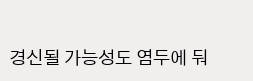경신될 가능성도 염두에 둬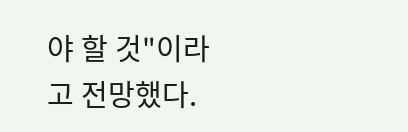야 할 것"이라고 전망했다.